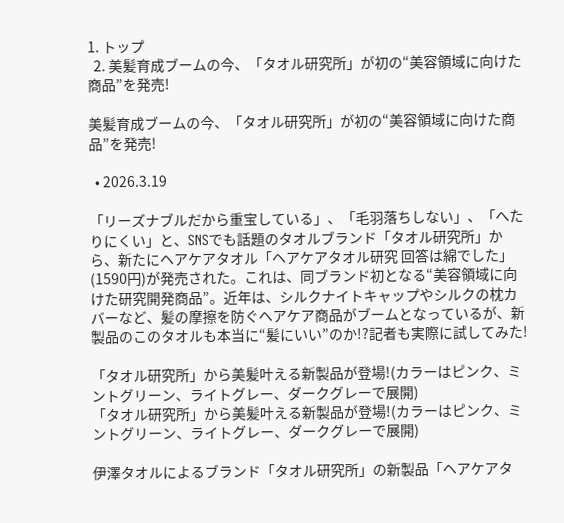1. トップ
  2. 美髪育成ブームの今、「タオル研究所」が初の“美容領域に向けた商品”を発売!

美髪育成ブームの今、「タオル研究所」が初の“美容領域に向けた商品”を発売!

  • 2026.3.19

「リーズナブルだから重宝している」、「毛羽落ちしない」、「へたりにくい」と、SNSでも話題のタオルブランド「タオル研究所」から、新たにヘアケアタオル「ヘアケアタオル研究 回答は綿でした」(1590円)が発売された。これは、同ブランド初となる“美容領域に向けた研究開発商品”。近年は、シルクナイトキャップやシルクの枕カバーなど、髪の摩擦を防ぐヘアケア商品がブームとなっているが、新製品のこのタオルも本当に“髪にいい”のか!?記者も実際に試してみた!

「タオル研究所」から美髪叶える新製品が登場!(カラーはピンク、ミントグリーン、ライトグレー、ダークグレーで展開)
「タオル研究所」から美髪叶える新製品が登場!(カラーはピンク、ミントグリーン、ライトグレー、ダークグレーで展開)

伊澤タオルによるブランド「タオル研究所」の新製品「ヘアケアタ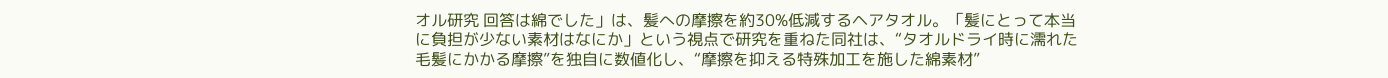オル研究 回答は綿でした」は、髪への摩擦を約30%低減するヘアタオル。「髪にとって本当に負担が少ない素材はなにか」という視点で研究を重ねた同社は、“タオルドライ時に濡れた毛髪にかかる摩擦”を独自に数値化し、“摩擦を抑える特殊加工を施した綿素材”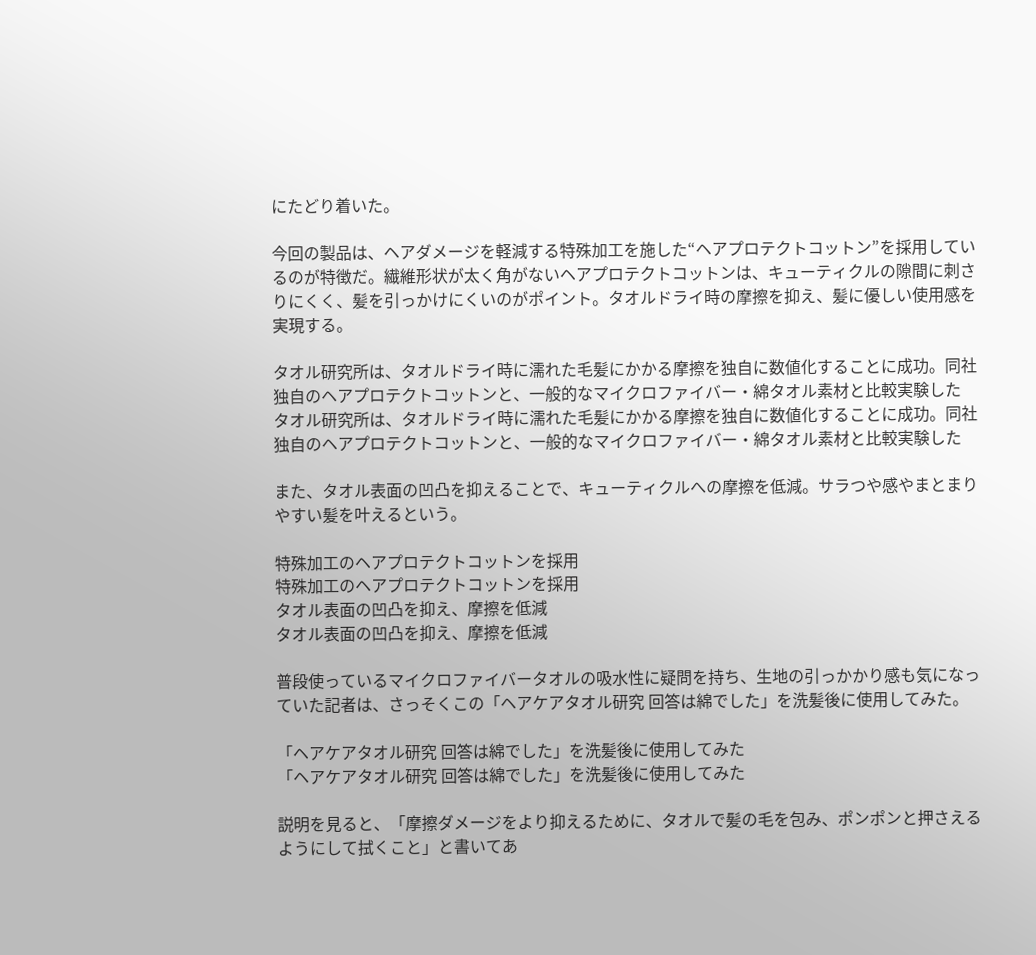にたどり着いた。

今回の製品は、ヘアダメージを軽減する特殊加工を施した“ヘアプロテクトコットン”を採用しているのが特徴だ。繊維形状が太く角がないヘアプロテクトコットンは、キューティクルの隙間に刺さりにくく、髪を引っかけにくいのがポイント。タオルドライ時の摩擦を抑え、髪に優しい使用感を実現する。

タオル研究所は、タオルドライ時に濡れた毛髪にかかる摩擦を独自に数値化することに成功。同社独自のヘアプロテクトコットンと、一般的なマイクロファイバー・綿タオル素材と比較実験した
タオル研究所は、タオルドライ時に濡れた毛髪にかかる摩擦を独自に数値化することに成功。同社独自のヘアプロテクトコットンと、一般的なマイクロファイバー・綿タオル素材と比較実験した

また、タオル表面の凹凸を抑えることで、キューティクルへの摩擦を低減。サラつや感やまとまりやすい髪を叶えるという。

特殊加工のヘアプロテクトコットンを採用
特殊加工のヘアプロテクトコットンを採用
タオル表面の凹凸を抑え、摩擦を低減
タオル表面の凹凸を抑え、摩擦を低減

普段使っているマイクロファイバータオルの吸水性に疑問を持ち、生地の引っかかり感も気になっていた記者は、さっそくこの「ヘアケアタオル研究 回答は綿でした」を洗髪後に使用してみた。

「ヘアケアタオル研究 回答は綿でした」を洗髪後に使用してみた
「ヘアケアタオル研究 回答は綿でした」を洗髪後に使用してみた

説明を見ると、「摩擦ダメージをより抑えるために、タオルで髪の毛を包み、ポンポンと押さえるようにして拭くこと」と書いてあ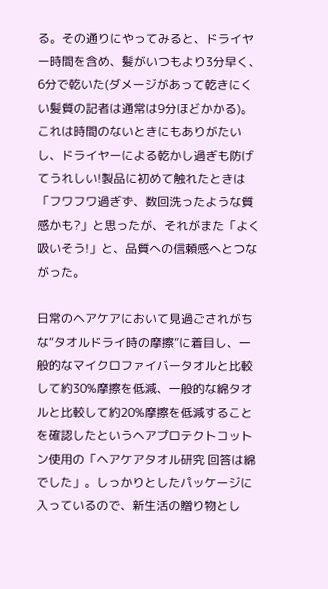る。その通りにやってみると、ドライヤー時間を含め、髪がいつもより3分早く、6分で乾いた(ダメージがあって乾きにくい髪質の記者は通常は9分ほどかかる)。これは時間のないときにもありがたいし、ドライヤーによる乾かし過ぎも防げてうれしい!製品に初めて触れたときは「フワフワ過ぎず、数回洗ったような質感かも?」と思ったが、それがまた「よく吸いそう!」と、品質への信頼感へとつながった。

日常のヘアケアにおいて見過ごされがちな“タオルドライ時の摩擦”に着目し、一般的なマイクロファイバータオルと比較して約30%摩擦を低減、一般的な綿タオルと比較して約20%摩擦を低減することを確認したというヘアプロテクトコットン使用の「ヘアケアタオル研究 回答は綿でした」。しっかりとしたパッケージに入っているので、新生活の贈り物とし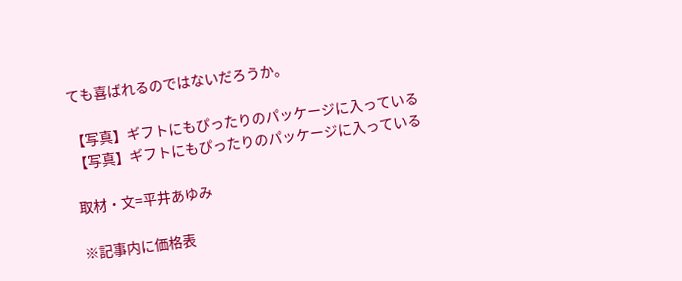ても喜ばれるのではないだろうか。

【写真】ギフトにもぴったりのパッケージに入っている
【写真】ギフトにもぴったりのパッケージに入っている

取材・文=平井あゆみ

※記事内に価格表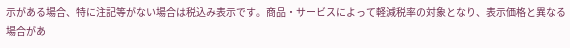示がある場合、特に注記等がない場合は税込み表示です。商品・サービスによって軽減税率の対象となり、表示価格と異なる場合があ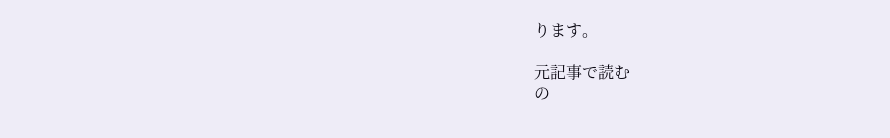ります。

元記事で読む
の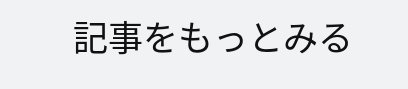記事をもっとみる